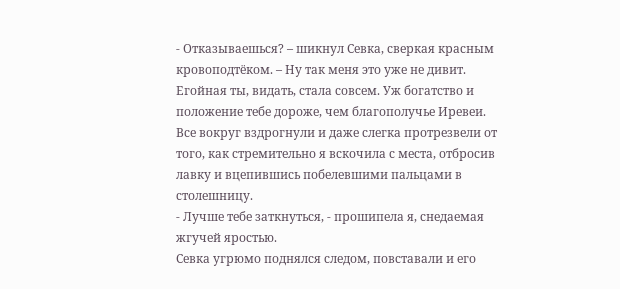- Отказываешься? – шикнул Севка, сверкая красным кровоподтёком. – Ну так меня это уже не дивит. Егойная ты, видать, стала совсем. Уж богатство и положение тебе дороже, чем благополучье Иревеи.
Все вокруг вздрогнули и даже слегка протрезвели от того, как стремительно я вскочила с места, отбросив лавку и вцепившись побелевшими пальцами в столешницу.
- Лучше тебе заткнуться, - прошипела я, снедаемая жгучей яростью.
Севка угрюмо поднялся следом, повставали и его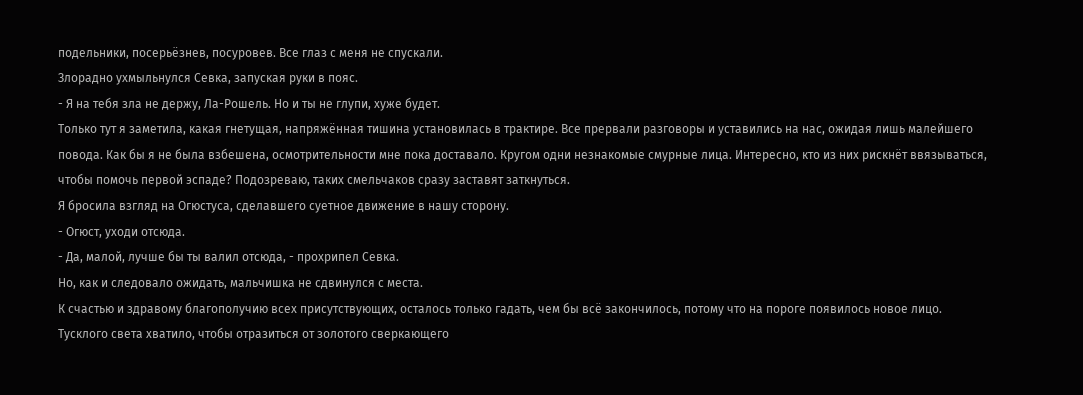подельники, посерьёзнев, посуровев. Все глаз с меня не спускали.
Злорадно ухмыльнулся Севка, запуская руки в пояс.
- Я на тебя зла не держу, Ла-Рошель. Но и ты не глупи, хуже будет.
Только тут я заметила, какая гнетущая, напряжённая тишина установилась в трактире. Все прервали разговоры и уставились на нас, ожидая лишь малейшего повода. Как бы я не была взбешена, осмотрительности мне пока доставало. Кругом одни незнакомые смурные лица. Интересно, кто из них рискнёт ввязываться, чтобы помочь первой эспаде? Подозреваю, таких смельчаков сразу заставят заткнуться.
Я бросила взгляд на Огюстуса, сделавшего суетное движение в нашу сторону.
- Огюст, уходи отсюда.
- Да, малой, лучше бы ты валил отсюда, - прохрипел Севка.
Но, как и следовало ожидать, мальчишка не сдвинулся с места.
К счастью и здравому благополучию всех присутствующих, осталось только гадать, чем бы всё закончилось, потому что на пороге появилось новое лицо. Тусклого света хватило, чтобы отразиться от золотого сверкающего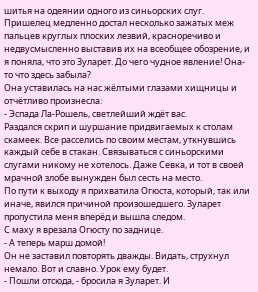шитья на одеянии одного из синьорских слуг. Пришелец медленно достал несколько зажатых меж пальцев круглых плоских лезвий, красноречиво и недвусмысленно выставив их на всеобщее обозрение, и я поняла, что это Зуларет. До чего чудное явление! Она-то что здесь забыла?
Она уставилась на нас жёлтыми глазами хищницы и отчётливо произнесла:
- Эспада Ла-Рошель, светлейший ждёт вас.
Раздался скрип и шуршание придвигаемых к столам скамеек. Все расселись по своим местам, уткнувшись каждый себе в стакан. Связываться с синьорскими слугами никому не хотелось. Даже Севка, и тот в своей мрачной злобе вынужден был сесть на место.
По пути к выходу я прихватила Огюста, который, так или иначе, явился причиной произошедшего. Зуларет пропустила меня вперёд и вышла следом.
С маху я врезала Огюсту по заднице.
- А теперь марш домой!
Он не заставил повторять дважды. Видать, струхнул немало. Вот и славно. Урок ему будет.
- Пошли отсюда, - бросила я Зуларет. И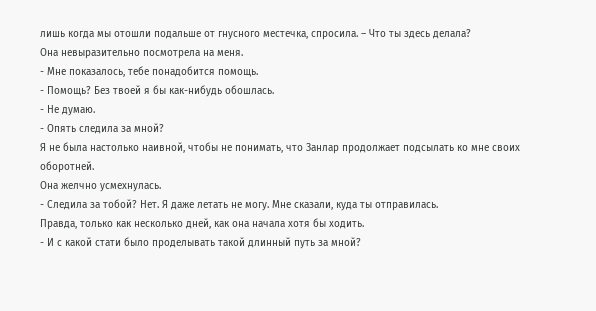лишь когда мы отошли подальше от гнусного местечка, спросила. – Что ты здесь делала?
Она невыразительно посмотрела на меня.
- Мне показалось, тебе понадобится помощь.
- Помощь? Без твоей я бы как-нибудь обошлась.
- Не думаю.
- Опять следила за мной?
Я не была настолько наивной, чтобы не понимать, что Занлар продолжает подсылать ко мне своих оборотней.
Она желчно усмехнулась.
- Следила за тобой? Нет. Я даже летать не могу. Мне сказали, куда ты отправилась.
Правда, только как несколько дней, как она начала хотя бы ходить.
- И с какой стати было проделывать такой длинный путь за мной?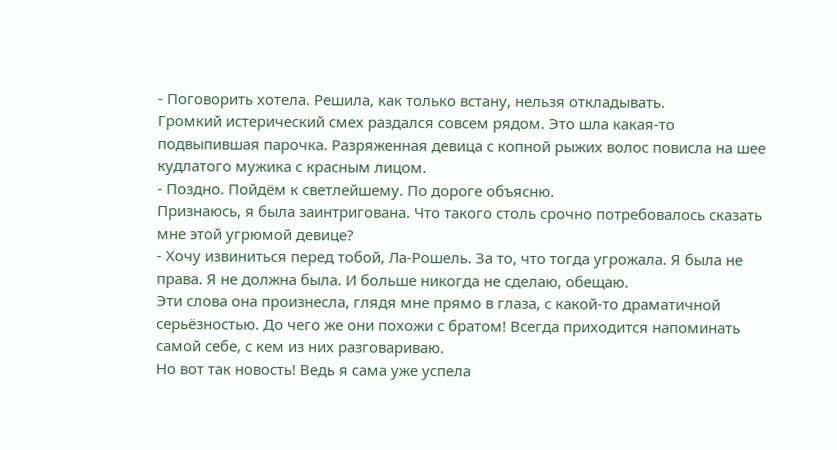- Поговорить хотела. Решила, как только встану, нельзя откладывать.
Громкий истерический смех раздался совсем рядом. Это шла какая-то подвыпившая парочка. Разряженная девица с копной рыжих волос повисла на шее кудлатого мужика с красным лицом.
- Поздно. Пойдём к светлейшему. По дороге объясню.
Признаюсь, я была заинтригована. Что такого столь срочно потребовалось сказать мне этой угрюмой девице?
- Хочу извиниться перед тобой, Ла-Рошель. За то, что тогда угрожала. Я была не права. Я не должна была. И больше никогда не сделаю, обещаю.
Эти слова она произнесла, глядя мне прямо в глаза, с какой-то драматичной серьёзностью. До чего же они похожи с братом! Всегда приходится напоминать самой себе, с кем из них разговариваю.
Но вот так новость! Ведь я сама уже успела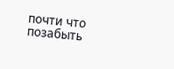почти что позабыть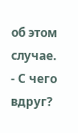об этом случае.
- С чего вдруг?